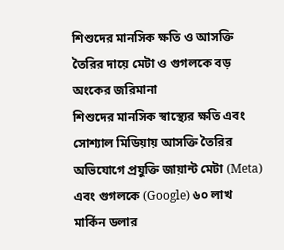শিশুদের মানসিক ক্ষতি ও আসক্তি তৈরির দায়ে মেটা ও গুগলকে বড় অংকের জরিমানা
শিশুদের মানসিক স্বাস্থ্যের ক্ষতি এবং সোশ্যাল মিডিয়ায় আসক্তি তৈরির অভিযোগে প্রযুক্তি জায়ান্ট মেটা (Meta) এবং গুগলকে (Google) ৬০ লাখ মার্কিন ডলার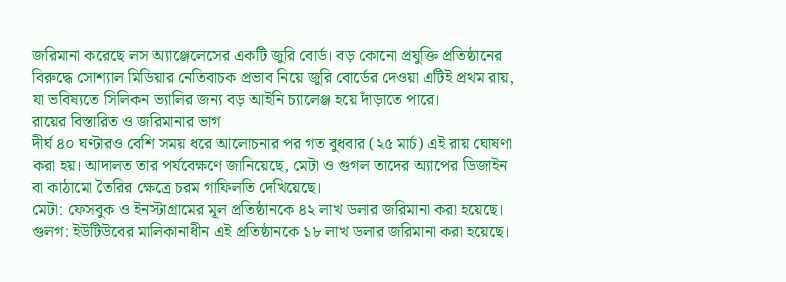জরিমানা করেছে লস অ্যাঞ্জেলেসের একটি জুরি বোর্ড। বড় কোনো প্রযুক্তি প্রতিষ্ঠানের বিরুদ্ধে সোশ্যাল মিডিয়ার নেতিবাচক প্রভাব নিয়ে জুরি বোর্ডের দেওয়া এটিই প্রথম রায়, যা ভবিষ্যতে সিলিকন ভ্যালির জন্য বড় আইনি চ্যালেঞ্জ হয়ে দাঁড়াতে পারে।
রায়ের বিস্তারিত ও জরিমানার ভাগ
দীর্ঘ ৪০ ঘণ্টারও বেশি সময় ধরে আলোচনার পর গত বুধবার (২৫ মার্চ) এই রায় ঘোষণা করা হয়। আদালত তার পর্যবেক্ষণে জানিয়েছে, মেটা ও গুগল তাদের অ্যাপের ডিজাইন বা কাঠামো তৈরির ক্ষেত্রে চরম গাফিলতি দেখিয়েছে।
মেটা: ফেসবুক ও ইনস্টাগ্রামের মূল প্রতিষ্ঠানকে ৪২ লাখ ডলার জরিমানা করা হয়েছে।
গুলগ: ইউটিউবের মালিকানাধীন এই প্রতিষ্ঠানকে ১৮ লাখ ডলার জরিমানা করা হয়েছে।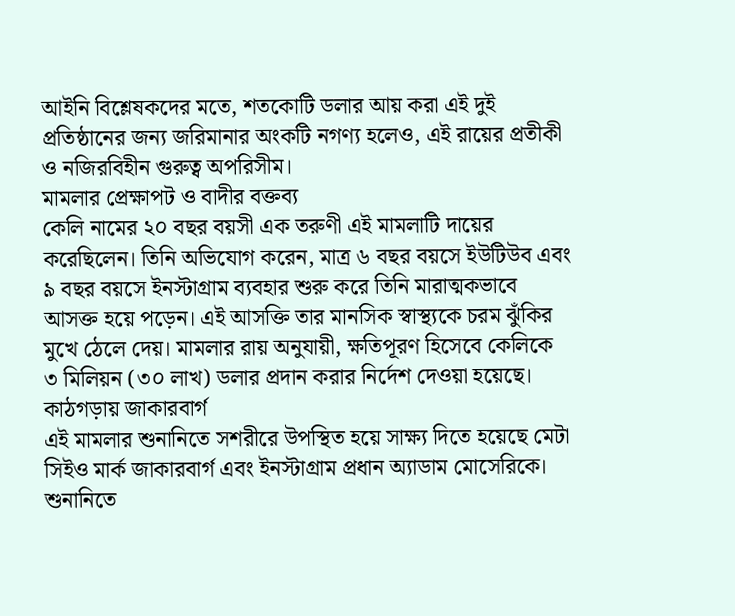আইনি বিশ্লেষকদের মতে, শতকোটি ডলার আয় করা এই দুই প্রতিষ্ঠানের জন্য জরিমানার অংকটি নগণ্য হলেও, এই রায়ের প্রতীকী ও নজিরবিহীন গুরুত্ব অপরিসীম।
মামলার প্রেক্ষাপট ও বাদীর বক্তব্য
কেলি নামের ২০ বছর বয়সী এক তরুণী এই মামলাটি দায়ের করেছিলেন। তিনি অভিযোগ করেন, মাত্র ৬ বছর বয়সে ইউটিউব এবং ৯ বছর বয়সে ইনস্টাগ্রাম ব্যবহার শুরু করে তিনি মারাত্মকভাবে আসক্ত হয়ে পড়েন। এই আসক্তি তার মানসিক স্বাস্থ্যকে চরম ঝুঁকির মুখে ঠেলে দেয়। মামলার রায় অনুযায়ী, ক্ষতিপূরণ হিসেবে কেলিকে ৩ মিলিয়ন (৩০ লাখ) ডলার প্রদান করার নির্দেশ দেওয়া হয়েছে।
কাঠগড়ায় জাকারবার্গ
এই মামলার শুনানিতে সশরীরে উপস্থিত হয়ে সাক্ষ্য দিতে হয়েছে মেটা সিইও মার্ক জাকারবার্গ এবং ইনস্টাগ্রাম প্রধান অ্যাডাম মোসেরিকে। শুনানিতে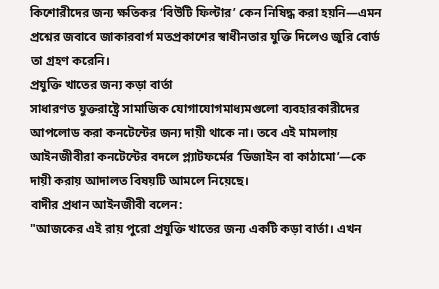কিশোরীদের জন্য ক্ষতিকর ‘বিউটি ফিল্টার’ কেন নিষিদ্ধ করা হয়নি—এমন প্রশ্নের জবাবে জাকারবার্গ মতপ্রকাশের স্বাধীনতার যুক্তি দিলেও জুরি বোর্ড তা গ্রহণ করেনি।
প্রযুক্তি খাতের জন্য কড়া বার্তা
সাধারণত যুক্তরাষ্ট্রে সামাজিক যোগাযোগমাধ্যমগুলো ব্যবহারকারীদের আপলোড করা কনটেন্টের জন্য দায়ী থাকে না। তবে এই মামলায় আইনজীবীরা কনটেন্টের বদলে প্ল্যাটফর্মের ‘ডিজাইন বা কাঠামো’—কে দায়ী করায় আদালত বিষয়টি আমলে নিয়েছে।
বাদীর প্রধান আইনজীবী বলেন:
"আজকের এই রায় পুরো প্রযুক্তি খাতের জন্য একটি কড়া বার্তা। এখন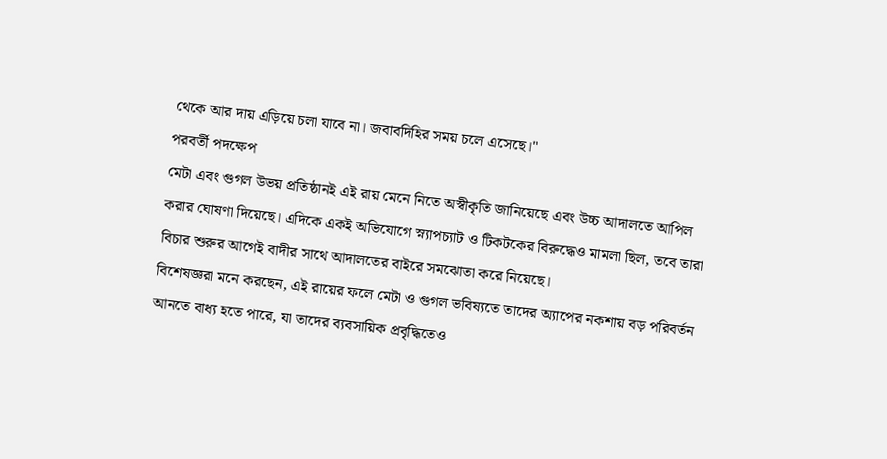থেকে আর দায় এড়িয়ে চলা যাবে না। জবাবদিহির সময় চলে এসেছে।"
পরবর্তী পদক্ষেপ
মেটা এবং গুগল উভয় প্রতিষ্ঠানই এই রায় মেনে নিতে অস্বীকৃতি জানিয়েছে এবং উচ্চ আদালতে আপিল করার ঘোষণা দিয়েছে। এদিকে একই অভিযোগে স্ন্যাপচ্যাট ও টিকটকের বিরুদ্ধেও মামলা ছিল, তবে তারা বিচার শুরুর আগেই বাদীর সাথে আদালতের বাইরে সমঝোতা করে নিয়েছে।
বিশেষজ্ঞরা মনে করছেন, এই রায়ের ফলে মেটা ও গুগল ভবিষ্যতে তাদের অ্যাপের নকশায় বড় পরিবর্তন আনতে বাধ্য হতে পারে, যা তাদের ব্যবসায়িক প্রবৃদ্ধিতেও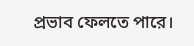প্রভাব ফেলতে পারে।